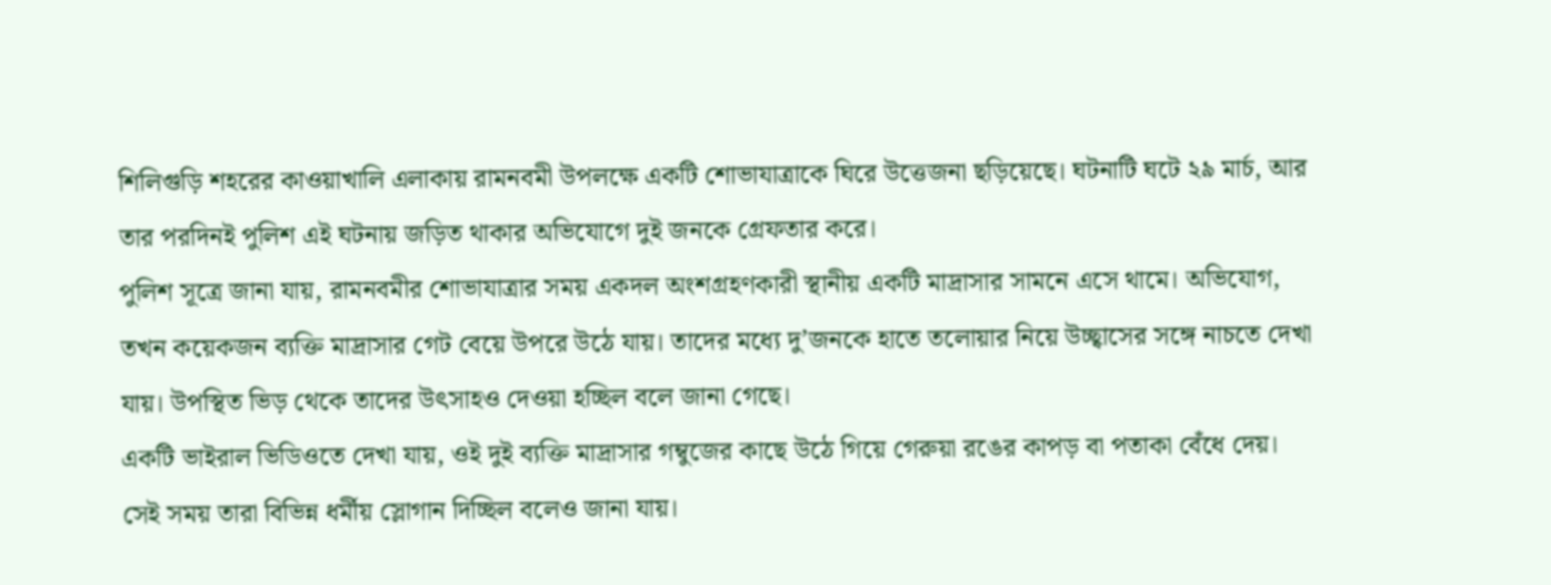শিলিগুড়ি শহরের কাওয়াখালি এলাকায় রামনবমী উপলক্ষে একটি শোভাযাত্রাকে ঘিরে উত্তেজনা ছড়িয়েছে। ঘটনাটি ঘটে ২৯ মার্চ, আর তার পরদিনই পুলিশ এই ঘটনায় জড়িত থাকার অভিযোগে দুই জনকে গ্রেফতার করে।
পুলিশ সূত্রে জানা যায়, রামনবমীর শোভাযাত্রার সময় একদল অংশগ্রহণকারী স্থানীয় একটি মাদ্রাসার সামনে এসে থামে। অভিযোগ, তখন কয়েকজন ব্যক্তি মাদ্রাসার গেট বেয়ে উপরে উঠে যায়। তাদের মধ্যে দু’জনকে হাতে তলোয়ার নিয়ে উচ্ছ্বাসের সঙ্গে নাচতে দেখা যায়। উপস্থিত ভিড় থেকে তাদের উৎসাহও দেওয়া হচ্ছিল বলে জানা গেছে।
একটি ভাইরাল ভিডিওতে দেখা যায়, ওই দুই ব্যক্তি মাদ্রাসার গম্বুজের কাছে উঠে গিয়ে গেরুয়া রঙের কাপড় বা পতাকা বেঁধে দেয়। সেই সময় তারা বিভিন্ন ধর্মীয় স্লোগান দিচ্ছিল বলেও জানা যায়।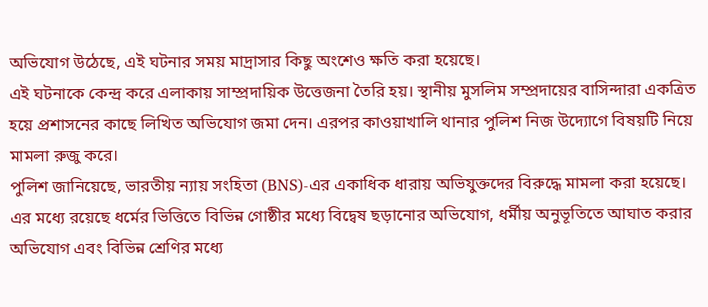অভিযোগ উঠেছে, এই ঘটনার সময় মাদ্রাসার কিছু অংশেও ক্ষতি করা হয়েছে।
এই ঘটনাকে কেন্দ্র করে এলাকায় সাম্প্রদায়িক উত্তেজনা তৈরি হয়। স্থানীয় মুসলিম সম্প্রদায়ের বাসিন্দারা একত্রিত হয়ে প্রশাসনের কাছে লিখিত অভিযোগ জমা দেন। এরপর কাওয়াখালি থানার পুলিশ নিজ উদ্যোগে বিষয়টি নিয়ে মামলা রুজু করে।
পুলিশ জানিয়েছে, ভারতীয় ন্যায় সংহিতা (BNS)-এর একাধিক ধারায় অভিযুক্তদের বিরুদ্ধে মামলা করা হয়েছে। এর মধ্যে রয়েছে ধর্মের ভিত্তিতে বিভিন্ন গোষ্ঠীর মধ্যে বিদ্বেষ ছড়ানোর অভিযোগ, ধর্মীয় অনুভূতিতে আঘাত করার অভিযোগ এবং বিভিন্ন শ্রেণির মধ্যে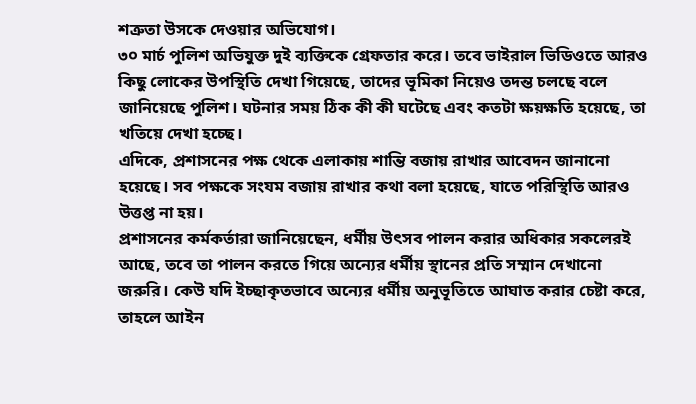শত্রুতা উসকে দেওয়ার অভিযোগ।
৩০ মার্চ পুলিশ অভিযুক্ত দুই ব্যক্তিকে গ্রেফতার করে। তবে ভাইরাল ভিডিওতে আরও কিছু লোকের উপস্থিতি দেখা গিয়েছে, তাদের ভূমিকা নিয়েও তদন্ত চলছে বলে জানিয়েছে পুলিশ। ঘটনার সময় ঠিক কী কী ঘটেছে এবং কতটা ক্ষয়ক্ষতি হয়েছে, তা খতিয়ে দেখা হচ্ছে।
এদিকে, প্রশাসনের পক্ষ থেকে এলাকায় শান্তি বজায় রাখার আবেদন জানানো হয়েছে। সব পক্ষকে সংযম বজায় রাখার কথা বলা হয়েছে, যাতে পরিস্থিতি আরও উত্তপ্ত না হয়।
প্রশাসনের কর্মকর্তারা জানিয়েছেন, ধর্মীয় উৎসব পালন করার অধিকার সকলেরই আছে, তবে তা পালন করতে গিয়ে অন্যের ধর্মীয় স্থানের প্রতি সম্মান দেখানো জরুরি। কেউ যদি ইচ্ছাকৃতভাবে অন্যের ধর্মীয় অনুভূতিতে আঘাত করার চেষ্টা করে, তাহলে আইন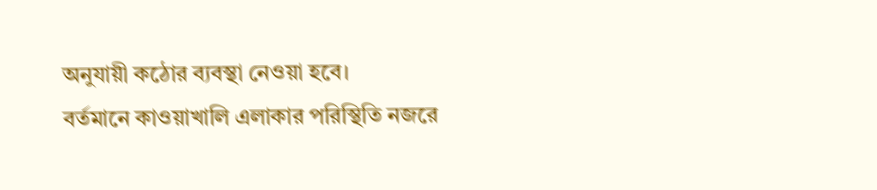অনুযায়ী কঠোর ব্যবস্থা নেওয়া হবে।
বর্তমানে কাওয়াখালি এলাকার পরিস্থিতি নজরে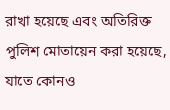রাখা হয়েছে এবং অতিরিক্ত পুলিশ মোতায়েন করা হয়েছে, যাতে কোনও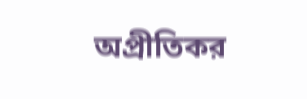অপ্রীতিকর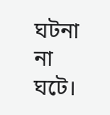ঘটনা না ঘটে।